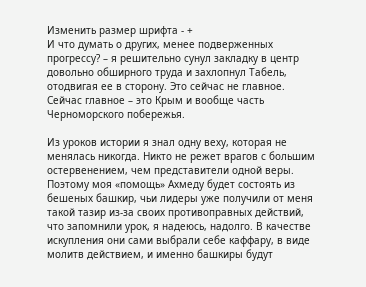Изменить размер шрифта - +
И что думать о других, менее подверженных прогрессу? – я решительно сунул закладку в центр довольно обширного труда и захлопнул Табель, отодвигая ее в сторону. Это сейчас не главное. Сейчас главное – это Крым и вообще часть Черноморского побережья.

Из уроков истории я знал одну веху, которая не менялась никогда. Никто не режет врагов с большим остервенением, чем представители одной веры. Поэтому моя «помощь» Ахмеду будет состоять из бешеных башкир, чьи лидеры уже получили от меня такой тазир из-за своих противоправных действий, что запомнили урок, я надеюсь, надолго. В качестве искупления они сами выбрали себе каффару, в виде молитв действием, и именно башкиры будут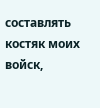составлять костяк моих войск,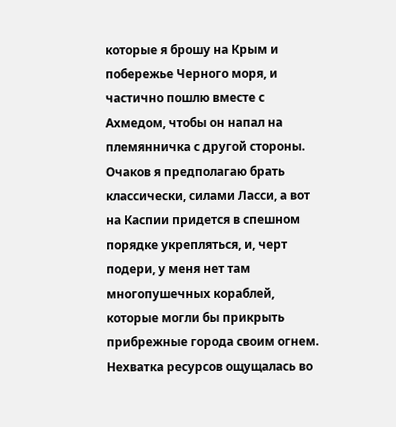которые я брошу на Крым и побережье Черного моря, и частично пошлю вместе с Ахмедом, чтобы он напал на племянничка с другой стороны. Очаков я предполагаю брать классически, силами Ласси, а вот на Каспии придется в спешном порядке укрепляться, и, черт подери, у меня нет там многопушечных кораблей, которые могли бы прикрыть прибрежные города своим огнем. Нехватка ресурсов ощущалась во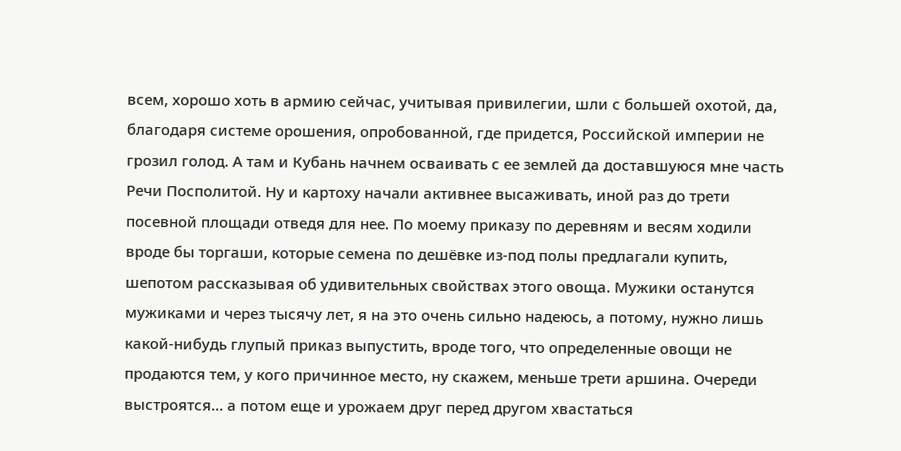всем, хорошо хоть в армию сейчас, учитывая привилегии, шли с большей охотой, да, благодаря системе орошения, опробованной, где придется, Российской империи не грозил голод. А там и Кубань начнем осваивать с ее землей да доставшуюся мне часть Речи Посполитой. Ну и картоху начали активнее высаживать, иной раз до трети посевной площади отведя для нее. По моему приказу по деревням и весям ходили вроде бы торгаши, которые семена по дешёвке из-под полы предлагали купить, шепотом рассказывая об удивительных свойствах этого овоща. Мужики останутся мужиками и через тысячу лет, я на это очень сильно надеюсь, а потому, нужно лишь какой-нибудь глупый приказ выпустить, вроде того, что определенные овощи не продаются тем, у кого причинное место, ну скажем, меньше трети аршина. Очереди выстроятся… а потом еще и урожаем друг перед другом хвастаться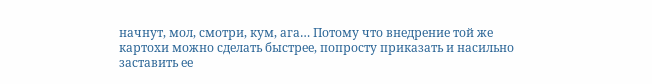начнут, мол, смотри, кум, ага… Потому что внедрение той же картохи можно сделать быстрее, попросту приказать и насильно заставить ее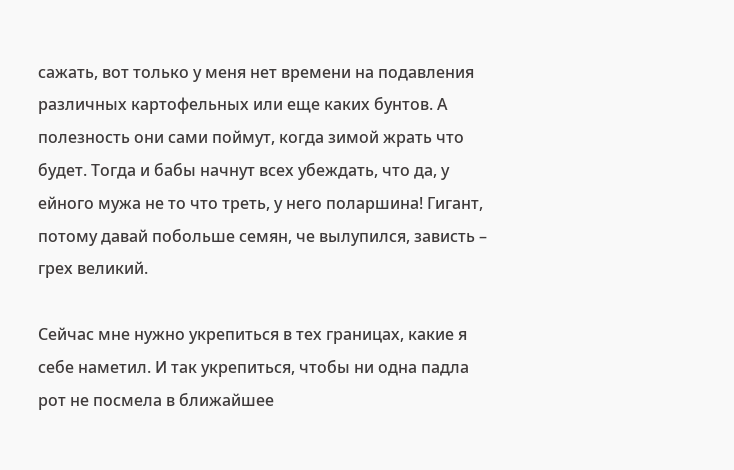сажать, вот только у меня нет времени на подавления различных картофельных или еще каких бунтов. А полезность они сами поймут, когда зимой жрать что будет. Тогда и бабы начнут всех убеждать, что да, у ейного мужа не то что треть, у него поларшина! Гигант, потому давай побольше семян, че вылупился, зависть – грех великий.

Сейчас мне нужно укрепиться в тех границах, какие я себе наметил. И так укрепиться, чтобы ни одна падла рот не посмела в ближайшее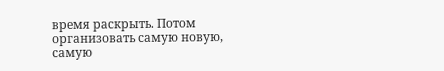время раскрыть. Потом организовать самую новую, самую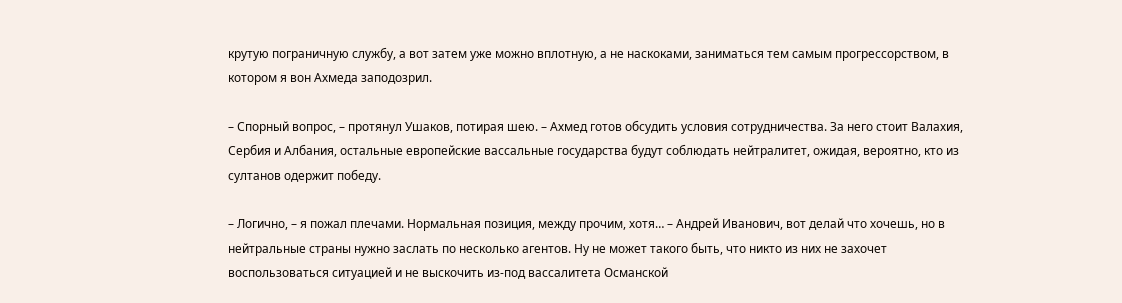крутую пограничную службу, а вот затем уже можно вплотную, а не наскоками, заниматься тем самым прогрессорством, в котором я вон Ахмеда заподозрил.

– Спорный вопрос, – протянул Ушаков, потирая шею. – Ахмед готов обсудить условия сотрудничества. За него стоит Валахия, Сербия и Албания, остальные европейские вассальные государства будут соблюдать нейтралитет, ожидая, вероятно, кто из султанов одержит победу.

– Логично, – я пожал плечами. Нормальная позиция, между прочим, хотя… – Андрей Иванович, вот делай что хочешь, но в нейтральные страны нужно заслать по несколько агентов. Ну не может такого быть, что никто из них не захочет воспользоваться ситуацией и не выскочить из-под вассалитета Османской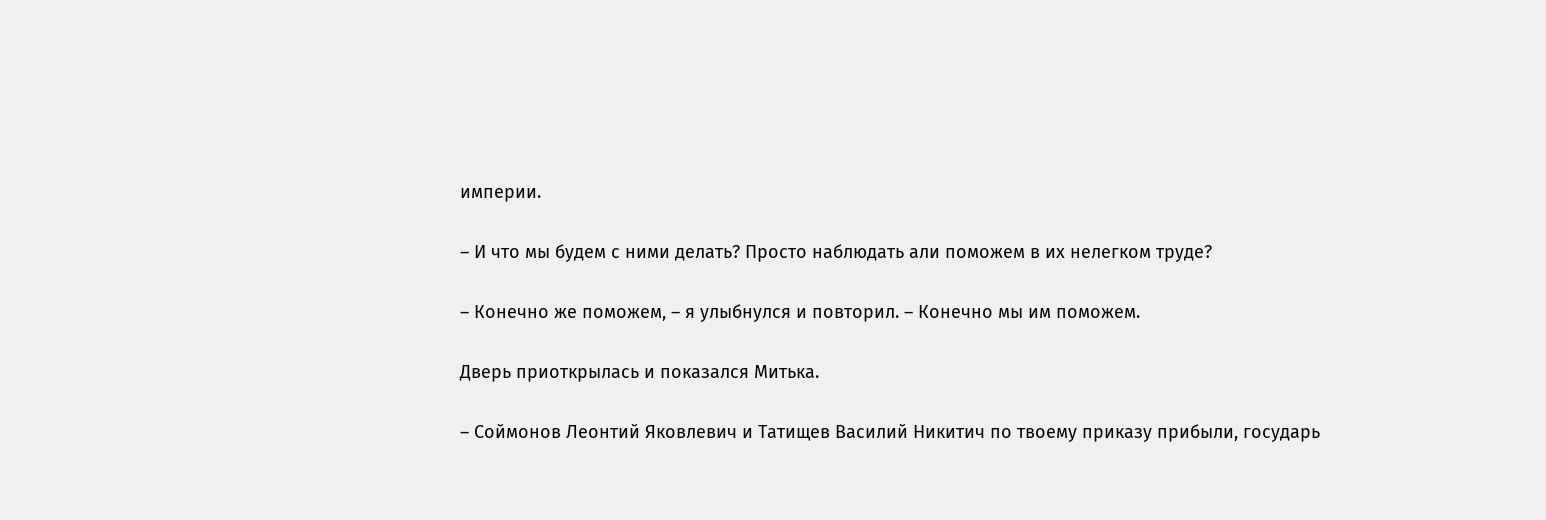империи.

– И что мы будем с ними делать? Просто наблюдать али поможем в их нелегком труде?

– Конечно же поможем, – я улыбнулся и повторил. – Конечно мы им поможем.

Дверь приоткрылась и показался Митька.

– Соймонов Леонтий Яковлевич и Татищев Василий Никитич по твоему приказу прибыли, государь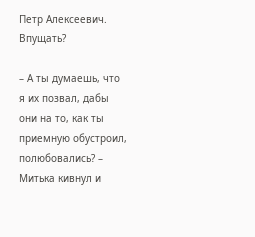Петр Алексеевич. Впущать?

– А ты думаешь, что я их позвал, дабы они на то, как ты приемную обустроил, полюбовались? – Митька кивнул и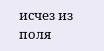исчез из поля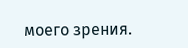моего зрения.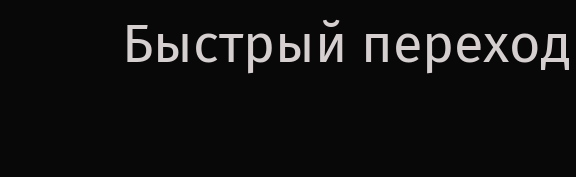Быстрый переход